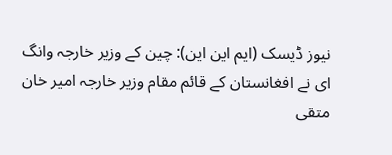نیوز ڈیسک (ایم این این): چین کے وزیر خارجہ وانگ ای نے افغانستان کے قائم مقام وزیر خارجہ امیر خان متقی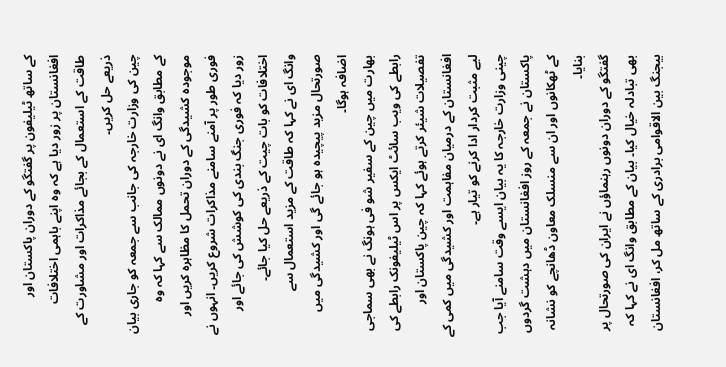کے ساتھ ٹیلیفون پر گفتگو کے دوران پاکستان اور افغانستان پر زور دیا ہے کہ وہ اپنے باہمی اختلافات طاقت کے استعمال کے بجائے مذاکرات اور مشاورت کے ذریعے حل کریں۔
چین کی وزارت خارجہ کی جانب سے جمعہ کو جاری بیان کے مطابق وانگ ای نے دونوں ممالک سے کہا کہ وہ موجودہ کشیدگی کے دوران تحمل کا مظاہرہ کریں اور فوری طور پر آمنے سامنے مذاکرات شروع کریں۔ انہوں نے زور دیا کہ فوری جنگ بندی کی کوشش کی جائے اور اختلافات کو بات چیت کے ذریعے حل کیا جائے۔
وانگ ای نے کہا کہ طاقت کے مزید استعمال سے صورتحال مزید پیچیدہ ہو جائے گی اور کشیدگی میں اضافہ ہوگا۔
بھارت میں چین کے سفیر شو فی ہونگ نے بھی سماجی رابطے کی ویب سائٹ ایکس پر اس ٹیلیفونک رابطے کی تفصیلات شیئر کرتے ہوئے کہا کہ چین پاکستان اور افغانستان کے درمیان مفاہمت اور کشیدگی میں کمی کے لیے مثبت کردار ادا کرنے کو تیار ہے۔
چینی وزارت خارجہ کا یہ بیان ایسے وقت سامنے آیا جب پاکستان نے جمعہ کے روز افغانستان میں دہشت گردوں کے ٹھکانوں اور ان سے منسلک معاون ڈھانچے کو نشانہ بنایا۔
گفتگو کے دوران دونوں رہنماؤں نے ایران کی صورتحال پر بھی تبادلہ خیال کیا۔ بیان کے مطابق وانگ ای نے کہا کہ بیجنگ بین الاقوامی برادری کے ساتھ مل کر، افغانستان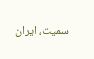سمیت، ایران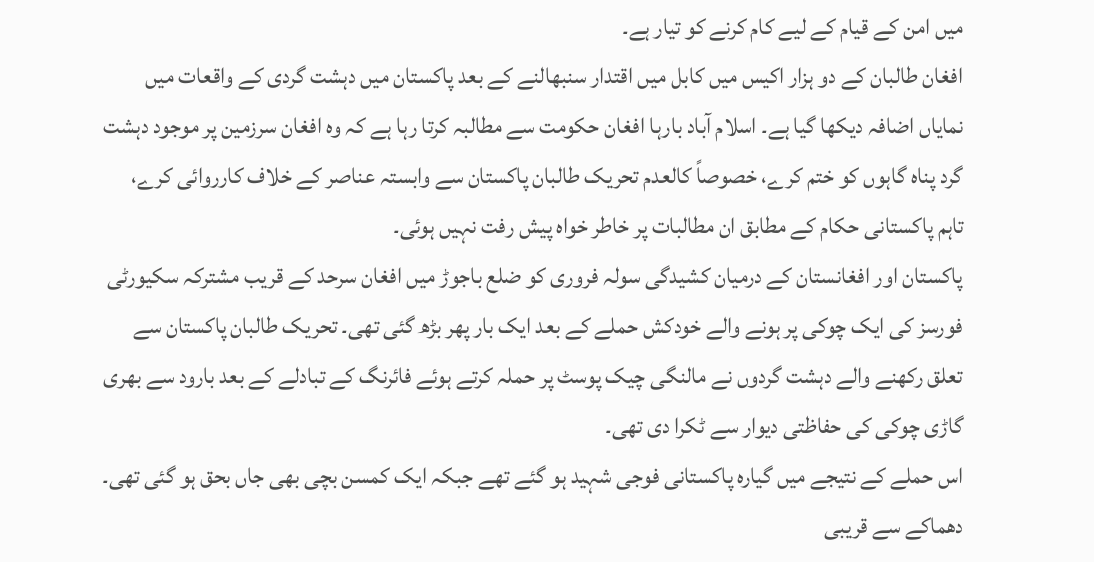میں امن کے قیام کے لیے کام کرنے کو تیار ہے۔
افغان طالبان کے دو ہزار اکیس میں کابل میں اقتدار سنبھالنے کے بعد پاکستان میں دہشت گردی کے واقعات میں نمایاں اضافہ دیکھا گیا ہے۔ اسلام آباد بارہا افغان حکومت سے مطالبہ کرتا رہا ہے کہ وہ افغان سرزمین پر موجود دہشت گرد پناہ گاہوں کو ختم کرے، خصوصاً کالعدم تحریک طالبان پاکستان سے وابستہ عناصر کے خلاف کارروائی کرے، تاہم پاکستانی حکام کے مطابق ان مطالبات پر خاطر خواہ پیش رفت نہیں ہوئی۔
پاکستان اور افغانستان کے درمیان کشیدگی سولہ فروری کو ضلع باجوڑ میں افغان سرحد کے قریب مشترکہ سکیورٹی فورسز کی ایک چوکی پر ہونے والے خودکش حملے کے بعد ایک بار پھر بڑھ گئی تھی۔ تحریک طالبان پاکستان سے تعلق رکھنے والے دہشت گردوں نے مالنگی چیک پوسٹ پر حملہ کرتے ہوئے فائرنگ کے تبادلے کے بعد بارود سے بھری گاڑی چوکی کی حفاظتی دیوار سے ٹکرا دی تھی۔
اس حملے کے نتیجے میں گیارہ پاکستانی فوجی شہید ہو گئے تھے جبکہ ایک کمسن بچی بھی جاں بحق ہو گئی تھی۔ دھماکے سے قریبی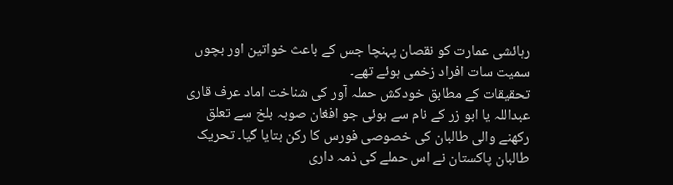رہائشی عمارت کو نقصان پہنچا جس کے باعث خواتین اور بچوں سمیت سات افراد زخمی ہوئے تھے۔
تحقیقات کے مطابق خودکش حملہ آور کی شناخت اماد عرف قاری عبداللہ یا ابو زر کے نام سے ہوئی جو افغان صوبہ بلخ سے تعلق رکھنے والی طالبان کی خصوصی فورس کا رکن بتایا گیا۔ تحریک طالبان پاکستان نے اس حملے کی ذمہ داری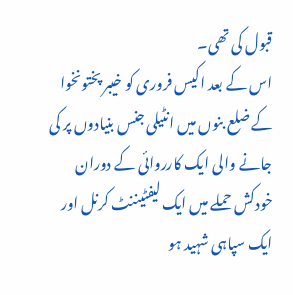قبول کی تھی۔
اس کے بعد اکیس فروری کو خیبر پختونخوا کے ضلع بنوں میں انٹیلی جنس بنیادوں پر کی جانے والی ایک کارروائی کے دوران خودکش حملے میں ایک لیفٹیننٹ کرنل اور ایک سپاہی شہید ہو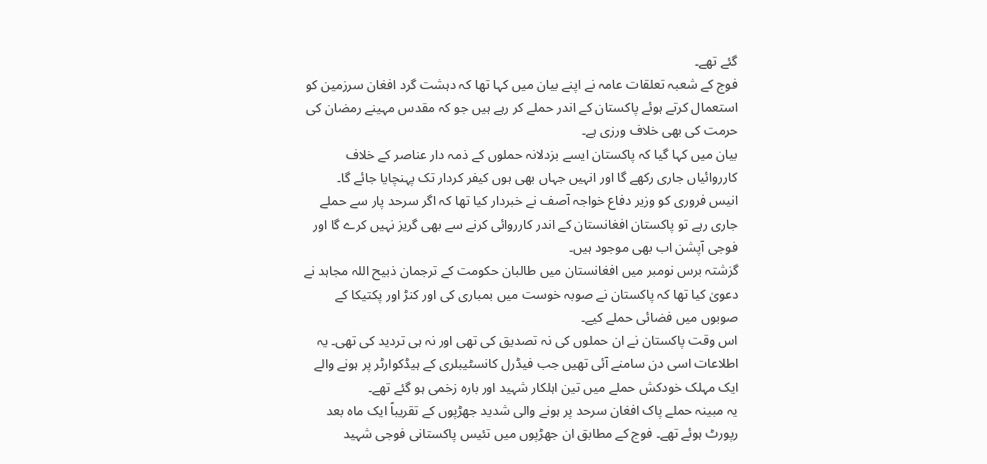گئے تھے۔
فوج کے شعبہ تعلقات عامہ نے اپنے بیان میں کہا تھا کہ دہشت گرد افغان سرزمین کو استعمال کرتے ہوئے پاکستان کے اندر حملے کر رہے ہیں جو کہ مقدس مہینے رمضان کی حرمت کی بھی خلاف ورزی ہے۔
بیان میں کہا گیا کہ پاکستان ایسے بزدلانہ حملوں کے ذمہ دار عناصر کے خلاف کارروائیاں جاری رکھے گا اور انہیں جہاں بھی ہوں کیفر کردار تک پہنچایا جائے گا۔
انیس فروری کو وزیر دفاع خواجہ آصف نے خبردار کیا تھا کہ اگر سرحد پار سے حملے جاری رہے تو پاکستان افغانستان کے اندر کارروائی کرنے سے بھی گریز نہیں کرے گا اور فوجی آپشن اب بھی موجود ہیں۔
گزشتہ برس نومبر میں افغانستان میں طالبان حکومت کے ترجمان ذبیح اللہ مجاہد نے دعویٰ کیا تھا کہ پاکستان نے صوبہ خوست میں بمباری کی اور کنڑ اور پکتیکا کے صوبوں میں فضائی حملے کیے۔
اس وقت پاکستان نے ان حملوں کی نہ تصدیق کی تھی اور نہ ہی تردید کی تھی۔ یہ اطلاعات اسی دن سامنے آئی تھیں جب فیڈرل کانسٹیبلری کے ہیڈکوارٹر پر ہونے والے ایک مہلک خودکش حملے میں تین اہلکار شہید اور بارہ زخمی ہو گئے تھے۔
یہ مبینہ حملے پاک افغان سرحد پر ہونے والی شدید جھڑپوں کے تقریباً ایک ماہ بعد رپورٹ ہوئے تھے۔ فوج کے مطابق ان جھڑپوں میں تئیس پاکستانی فوجی شہید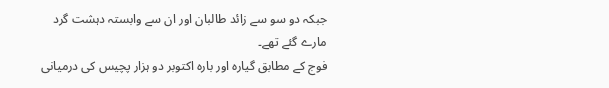جبکہ دو سو سے زائد طالبان اور ان سے وابستہ دہشت گرد مارے گئے تھے۔
فوج کے مطابق گیارہ اور بارہ اکتوبر دو ہزار پچیس کی درمیانی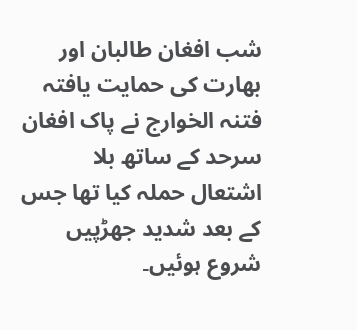شب افغان طالبان اور بھارت کی حمایت یافتہ فتنہ الخوارج نے پاک افغان سرحد کے ساتھ بلا اشتعال حملہ کیا تھا جس کے بعد شدید جھڑپیں شروع ہوئیں۔